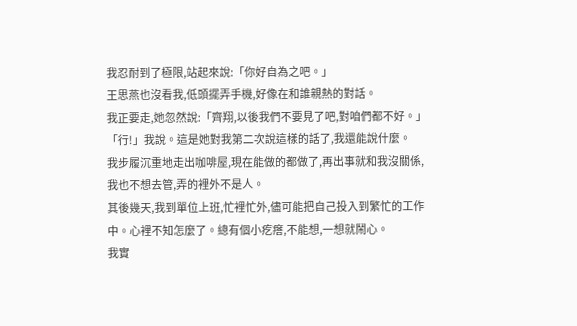我忍耐到了極限,站起來說:「你好自為之吧。」
王思燕也沒看我,低頭擺弄手機,好像在和誰親熱的對話。
我正要走,她忽然說:「齊翔,以後我們不要見了吧,對咱們都不好。」
「行!」我說。這是她對我第二次說這樣的話了,我還能說什麼。
我步履沉重地走出咖啡屋,現在能做的都做了,再出事就和我沒關係,我也不想去管,弄的裡外不是人。
其後幾天,我到單位上班,忙裡忙外,儘可能把自己投入到繁忙的工作中。心裡不知怎麼了。總有個小疙瘩,不能想,一想就鬧心。
我實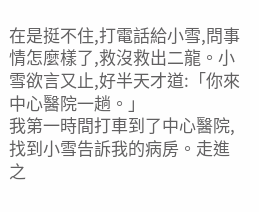在是挺不住,打電話給小雪,問事情怎麼樣了,救沒救出二龍。小雪欲言又止,好半天才道:「你來中心醫院一趟。」
我第一時間打車到了中心醫院,找到小雪告訴我的病房。走進之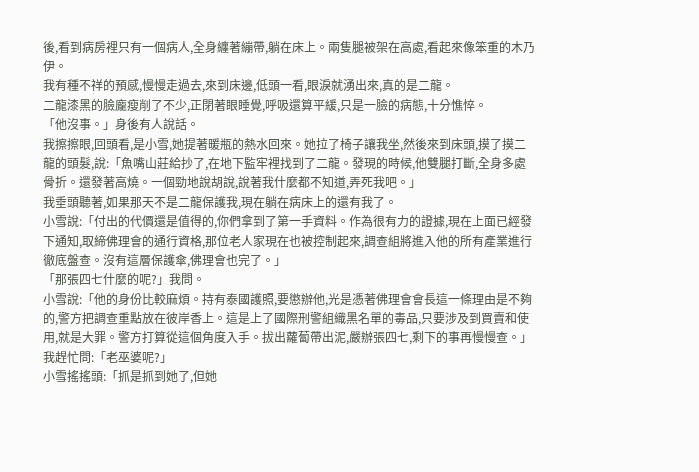後,看到病房裡只有一個病人,全身纏著繃帶,躺在床上。兩隻腿被架在高處,看起來像笨重的木乃伊。
我有種不祥的預感,慢慢走過去,來到床邊,低頭一看,眼淚就湧出來,真的是二龍。
二龍漆黑的臉龐瘦削了不少,正閉著眼睡覺,呼吸還算平緩,只是一臉的病態,十分憔悴。
「他沒事。」身後有人說話。
我擦擦眼,回頭看,是小雪,她提著暖瓶的熱水回來。她拉了椅子讓我坐,然後來到床頭,摸了摸二龍的頭髮,說:「魚嘴山莊給抄了,在地下監牢裡找到了二龍。發現的時候,他雙腿打斷,全身多處骨折。還發著高燒。一個勁地說胡說,說著我什麼都不知道,弄死我吧。」
我垂頭聽著,如果那天不是二龍保護我,現在躺在病床上的還有我了。
小雪說:「付出的代價還是值得的,你們拿到了第一手資料。作為很有力的證據,現在上面已經發下通知,取締佛理會的通行資格,那位老人家現在也被控制起來,調查組將進入他的所有產業進行徹底盤查。沒有這層保護傘,佛理會也完了。」
「那張四七什麼的呢?」我問。
小雪說:「他的身份比較麻煩。持有泰國護照,要懲辦他,光是憑著佛理會會長這一條理由是不夠的,警方把調查重點放在彼岸香上。這是上了國際刑警組織黑名單的毒品,只要涉及到買賣和使用,就是大罪。警方打算從這個角度入手。拔出蘿蔔帶出泥,嚴辦張四七,剩下的事再慢慢查。」
我趕忙問:「老巫婆呢?」
小雪搖搖頭:「抓是抓到她了,但她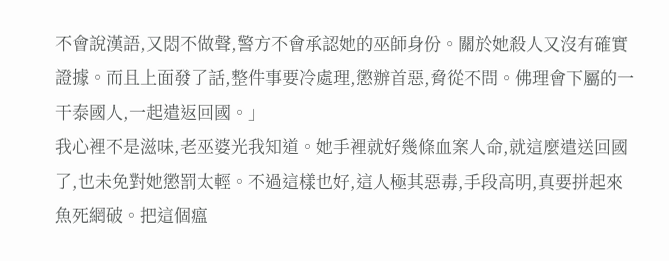不會說漢語,又悶不做聲,警方不會承認她的巫師身份。關於她殺人又沒有確實證據。而且上面發了話,整件事要冷處理,懲辦首惡,脅從不問。佛理會下屬的一干泰國人,一起遣返回國。」
我心裡不是滋味,老巫婆光我知道。她手裡就好幾條血案人命,就這麼遣送回國了,也未免對她懲罰太輕。不過這樣也好,這人極其惡毒,手段高明,真要拼起來魚死網破。把這個瘟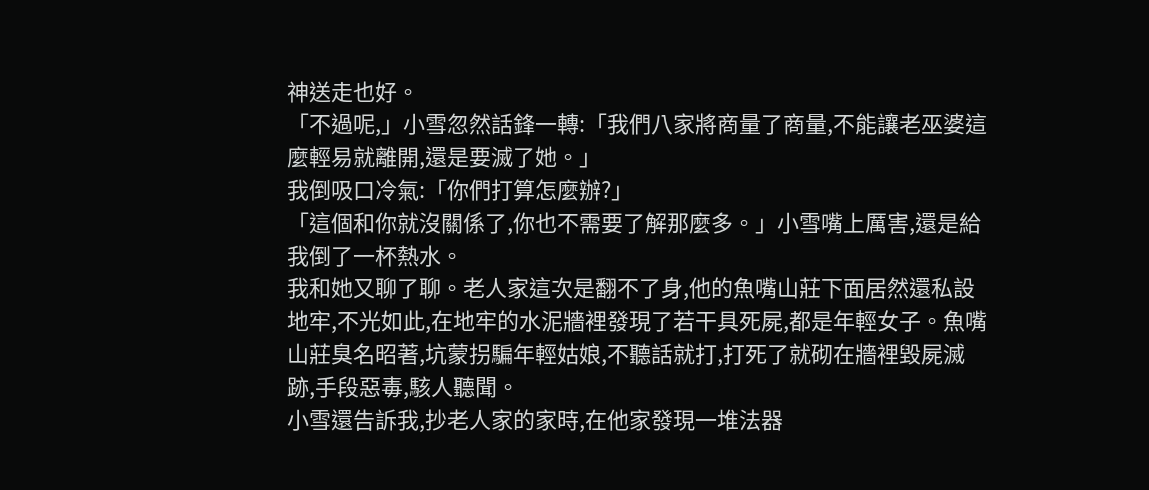神送走也好。
「不過呢,」小雪忽然話鋒一轉:「我們八家將商量了商量,不能讓老巫婆這麼輕易就離開,還是要滅了她。」
我倒吸口冷氣:「你們打算怎麼辦?」
「這個和你就沒關係了,你也不需要了解那麼多。」小雪嘴上厲害,還是給我倒了一杯熱水。
我和她又聊了聊。老人家這次是翻不了身,他的魚嘴山莊下面居然還私設地牢,不光如此,在地牢的水泥牆裡發現了若干具死屍,都是年輕女子。魚嘴山莊臭名昭著,坑蒙拐騙年輕姑娘,不聽話就打,打死了就砌在牆裡毀屍滅跡,手段惡毒,駭人聽聞。
小雪還告訴我,抄老人家的家時,在他家發現一堆法器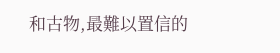和古物,最難以置信的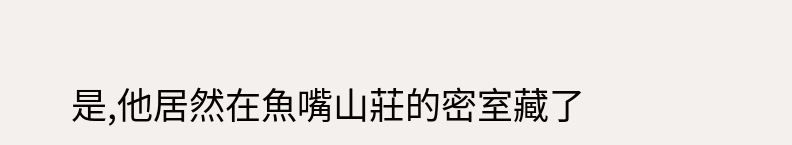是,他居然在魚嘴山莊的密室藏了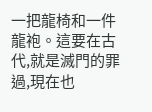一把龍椅和一件龍袍。這要在古代,就是滅門的罪過,現在也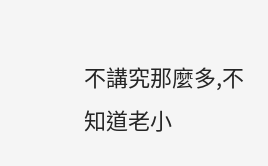不講究那麼多,不知道老小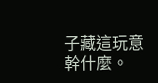子藏這玩意幹什麼。